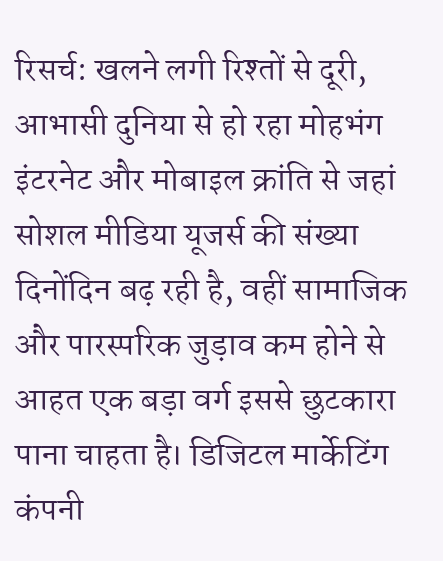रिसर्च: खलने लगी रिश्तों से दूरी, आभासी दुनिया से हो रहा मोहभंग
इंटरनेट और मोबाइल क्रांति से जहां सोशल मीडिया यूजर्स की संख्या दिनोंदिन बढ़ रही है, वहीं सामाजिक और पारस्परिक जुड़ाव कम होने से आहत एक बड़ा वर्ग इससे छुटकारा पाना चाहता है। डिजिटल मार्केटिंग कंपनी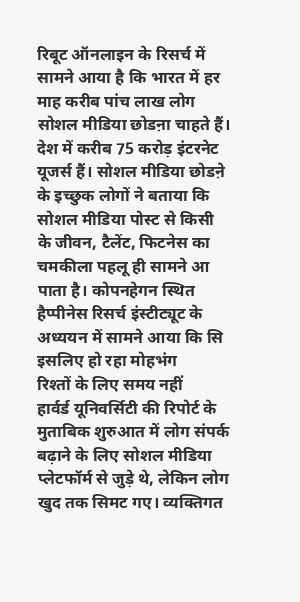रिबूट ऑनलाइन के रिसर्च में सामने आया है कि भारत में हर माह करीब पांच लाख लोग सोशल मीडिया छोडऩा चाहते हैं। देश में करीब 75 करोड़ इंटरनेट यूजर्स हैं। सोशल मीडिया छोडऩे के इच्छुक लोगों ने बताया कि सोशल मीडिया पोस्ट से किसी के जीवन, टैलेंट, फिटनेस का चमकीला पहलू ही सामने आ पाता है। कोपनहेगन स्थित हैप्पीनेस रिसर्च इंस्टीट्यूट के अध्ययन में सामने आया कि सि
इसलिए हो रहा मोहभंग
रिश्तों के लिए समय नहीं
हार्वर्ड यूनिवर्सिटी की रिपोर्ट के मुताबिक शुरुआत में लोग संपर्क बढ़ाने के लिए सोशल मीडिया प्लेटफॉर्म से जुड़े थे, लेकिन लोग खुद तक सिमट गए। व्यक्तिगत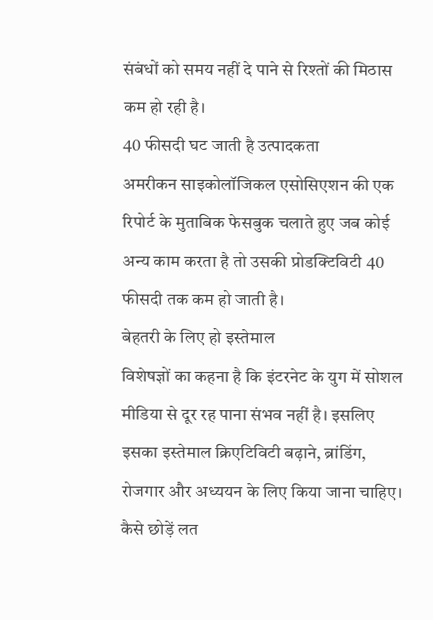संबंधों को समय नहीं दे पाने से रिश्तों की मिठास कम हो रही है।
40 फीसदी घट जाती है उत्पादकता
अमरीकन साइकोलॉजिकल एसोसिएशन की एक रिपोर्ट के मुताबिक फेसबुक चलाते हुए जब कोई अन्य काम करता है तो उसकी प्रोडक्टिविटी 40 फीसदी तक कम हो जाती है।
बेहतरी के लिए हो इस्तेमाल
विशेषज्ञों का कहना है कि इंटरनेट के युग में सोशल मीडिया से दूर रह पाना संभव नहीं है। इसलिए इसका इस्तेमाल क्रिएटिविटी बढ़ाने, ब्रांडिंग, रोजगार और अध्ययन के लिए किया जाना चाहिए।
कैसे छोड़ें लत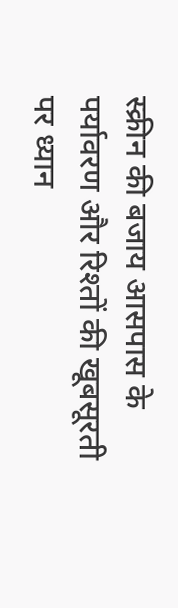स्क्रीन की बजाय आसपास के पर्यावरण और रिश्तों की खूबसूरती पर ध्यान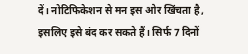दें। नोटिफिकेशन से मन इस ओर खिंचता है, इसलिए इसे बंद कर सकते हैं। सिर्फ 7 दिनों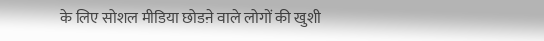के लिए सोशल मीडिया छोडऩे वाले लोगों की खुशी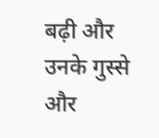बढ़ी और उनके गुस्से और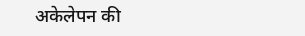अकेलेपन की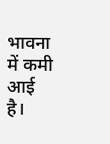भावना में कमी आई है।